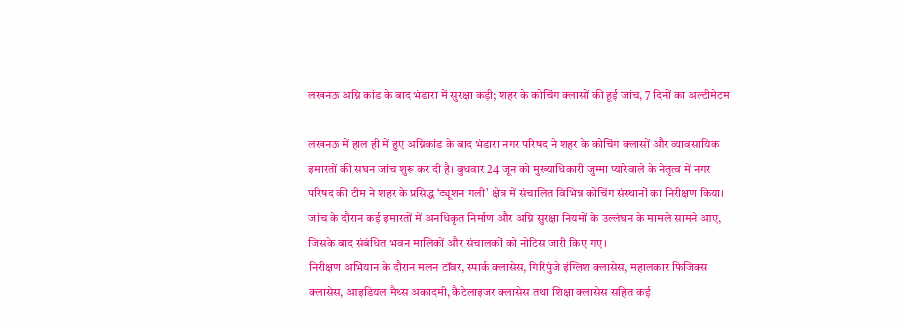लखनऊ अग्नि कांड के बाद भंडारा में सुरक्षा कड़ी; शहर के कोचिंग क्लासों की हूई जांच, 7 दिनों का अल्टीमेटम

लखनऊ में हाल ही में हुए अग्निकांड के बाद भंडारा नगर परिषद ने शहर के कोचिंग क्लासों और व्यावसायिक इमारतों की सघन जांच शुरू कर दी है। बुधवार 24 जून को मुख्याधिकारी जुम्मा प्यारेवाले के नेतृत्व में नगर परिषद की टीम ने शहर के प्रसिद्ध ‘ट्यूशन गली’ क्षेत्र में संचालित विभिन्न कोचिंग संस्थानों का निरीक्षण किया। जांच के दौरान कई इमारतों में अनधिकृत निर्माण और अग्नि सुरक्षा नियमों के उल्लंघन के मामले सामने आए, जिसके बाद संबंधित भवन मालिकों और संचालकों को नोटिस जारी किए गए।
निरीक्षण अभियान के दौरान मलन टॉवर, स्पार्क क्लासेस, गिरिपुंजे इंग्लिश क्लासेस, महालकार फिजिक्स क्लासेस, आइडियल मैथ्स अकादमी, कैटेलाइजर क्लासेस तथा शिक्षा क्लासेस सहित कई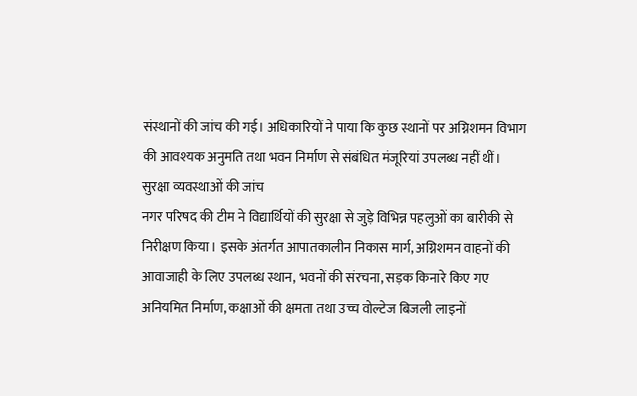संस्थानों की जांच की गई। अधिकारियों ने पाया कि कुछ स्थानों पर अग्निशमन विभाग की आवश्यक अनुमति तथा भवन निर्माण से संबंधित मंजूरियां उपलब्ध नहीं थीं।
सुरक्षा व्यवस्थाओं की जांच
नगर परिषद की टीम ने विद्यार्थियों की सुरक्षा से जुड़े विभिन्न पहलुओं का बारीकी से निरीक्षण किया। इसके अंतर्गत आपातकालीन निकास मार्ग, अग्निशमन वाहनों की आवाजाही के लिए उपलब्ध स्थान, भवनों की संरचना, सड़क किनारे किए गए अनियमित निर्माण, कक्षाओं की क्षमता तथा उच्च वोल्टेज बिजली लाइनों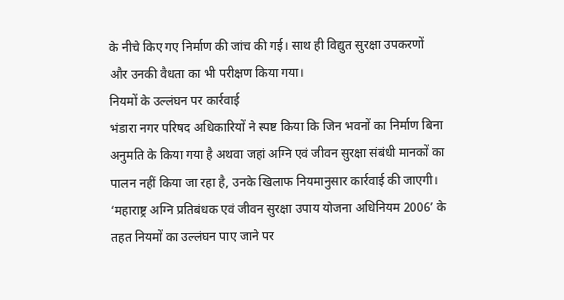के नीचे किए गए निर्माण की जांच की गई। साथ ही विद्युत सुरक्षा उपकरणों और उनकी वैधता का भी परीक्षण किया गया।
नियमों के उल्लंघन पर कार्रवाई
भंडारा नगर परिषद अधिकारियों ने स्पष्ट किया कि जिन भवनों का निर्माण बिना अनुमति के किया गया है अथवा जहां अग्नि एवं जीवन सुरक्षा संबंधी मानकों का पालन नहीं किया जा रहा है, उनके खिलाफ नियमानुसार कार्रवाई की जाएगी। ‘महाराष्ट्र अग्नि प्रतिबंधक एवं जीवन सुरक्षा उपाय योजना अधिनियम 2006’ के तहत नियमों का उल्लंघन पाए जाने पर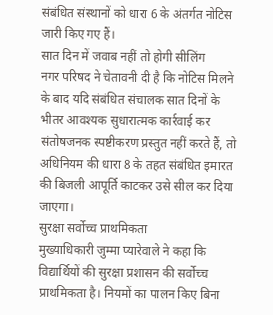संबंधित संस्थानों को धारा 6 के अंतर्गत नोटिस जारी किए गए हैं।
सात दिन में जवाब नहीं तो होगी सीलिंग
नगर परिषद ने चेतावनी दी है कि नोटिस मिलने के बाद यदि संबंधित संचालक सात दिनों के भीतर आवश्यक सुधारात्मक कार्रवाई कर संतोषजनक स्पष्टीकरण प्रस्तुत नहीं करते हैं, तो अधिनियम की धारा 8 के तहत संबंधित इमारत की बिजली आपूर्ति काटकर उसे सील कर दिया जाएगा।
सुरक्षा सर्वोच्च प्राथमिकता
मुख्याधिकारी जुम्मा प्यारेवाले ने कहा कि विद्यार्थियों की सुरक्षा प्रशासन की सर्वोच्च प्राथमिकता है। नियमों का पालन किए बिना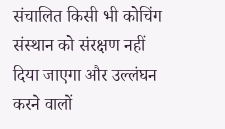संचालित किसी भी कोचिंग संस्थान को संरक्षण नहीं दिया जाएगा और उल्लंघन करने वालों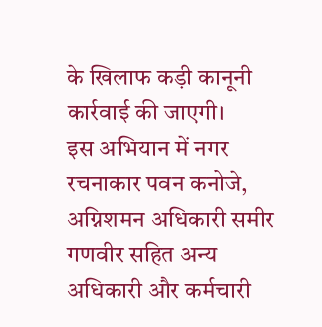के खिलाफ कड़ी कानूनी कार्रवाई की जाएगी।
इस अभियान में नगर रचनाकार पवन कनोजे, अग्निशमन अधिकारी समीर गणवीर सहित अन्य अधिकारी और कर्मचारी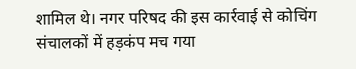शामिल थे। नगर परिषद की इस कार्रवाई से कोचिंग संचालकों में हड़कंप मच गया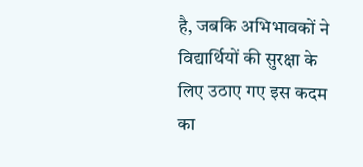है, जबकि अभिभावकों ने विद्यार्थियों की सुरक्षा के लिए उठाए गए इस कदम का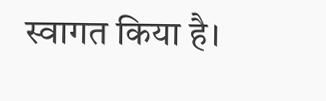स्वागत किया है।